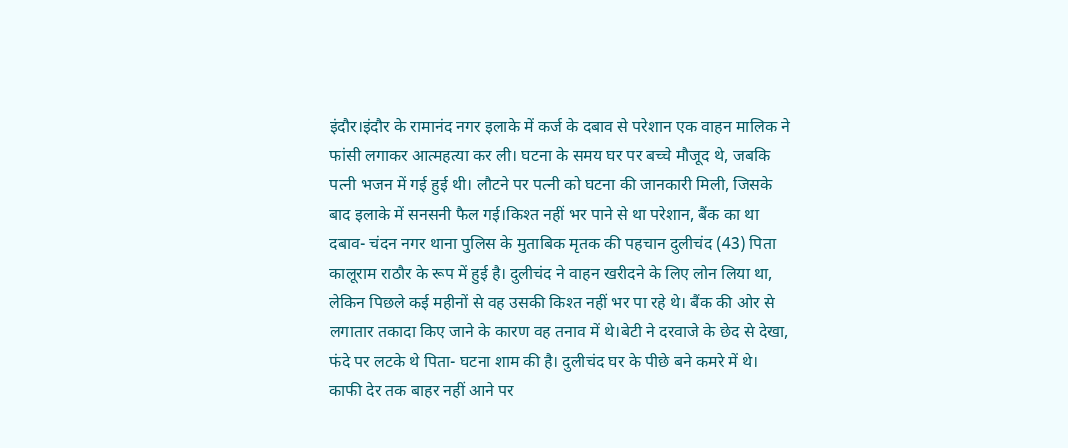इंदौर।इंदौर के रामानंद नगर इलाके में कर्ज के दबाव से परेशान एक वाहन मालिक ने फांसी लगाकर आत्महत्या कर ली। घटना के समय घर पर बच्चे मौजूद थे, जबकि पत्नी भजन में गई हुई थी। लौटने पर पत्नी को घटना की जानकारी मिली, जिसके बाद इलाके में सनसनी फैल गई।किश्त नहीं भर पाने से था परेशान, बैंक का था दबाव- चंदन नगर थाना पुलिस के मुताबिक मृतक की पहचान दुलीचंद (43) पिता कालूराम राठौर के रूप में हुई है। दुलीचंद ने वाहन खरीदने के लिए लोन लिया था, लेकिन पिछले कई महीनों से वह उसकी किश्त नहीं भर पा रहे थे। बैंक की ओर से लगातार तकादा किए जाने के कारण वह तनाव में थे।बेटी ने दरवाजे के छेद से देखा, फंदे पर लटके थे पिता- घटना शाम की है। दुलीचंद घर के पीछे बने कमरे में थे। काफी देर तक बाहर नहीं आने पर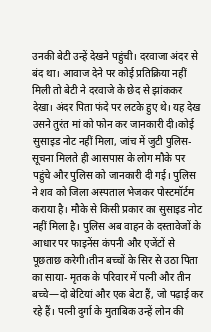उनकी बेटी उन्हें देखने पहुंची। दरवाजा अंदर से बंद था। आवाज देने पर कोई प्रतिक्रिया नहीं मिली तो बेटी ने दरवाजे के छेद से झांककर देखा। अंदर पिता फंदे पर लटके हुए थे। यह देख उसने तुरंत मां को फोन कर जानकारी दी।कोई सुसाइड नोट नहीं मिला, जांच में जुटी पुलिस- सूचना मिलते ही आसपास के लोग मौके पर पहुंचे और पुलिस को जानकारी दी गई। पुलिस ने शव को जिला अस्पताल भेजकर पोस्टमॉर्टम कराया है। मौके से किसी प्रकार का सुसाइड नोट नहीं मिला है। पुलिस अब वाहन के दस्तावेजों के आधार पर फाइनेंस कंपनी और एजेंटों से पूछताछ करेगी।तीन बच्चों के सिर से उठा पिता का साया- मृतक के परिवार में पत्नी और तीन बच्चे—दो बेटियां और एक बेटा हैं, जो पढ़ाई कर रहे हैं। पत्नी दुर्गा के मुताबिक उन्हें लोन की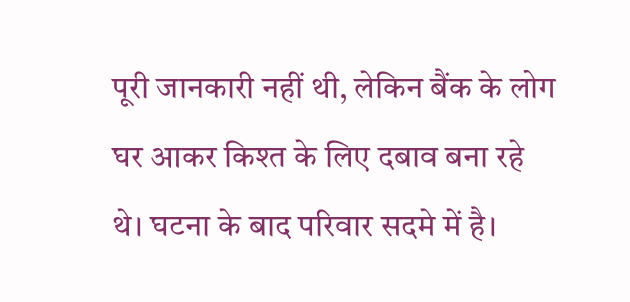पूरी जानकारी नहीं थी, लेकिन बैंक के लोग घर आकर किश्त के लिए दबाव बना रहे थे। घटना के बाद परिवार सदमे में है।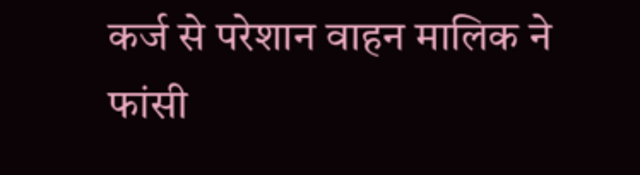कर्ज से परेशान वाहन मालिक ने फांसी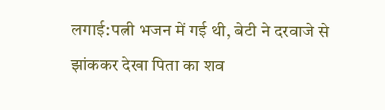लगाई:पत्नी भजन में गई थी, बेटी ने दरवाजे से झांककर देखा पिता का शव